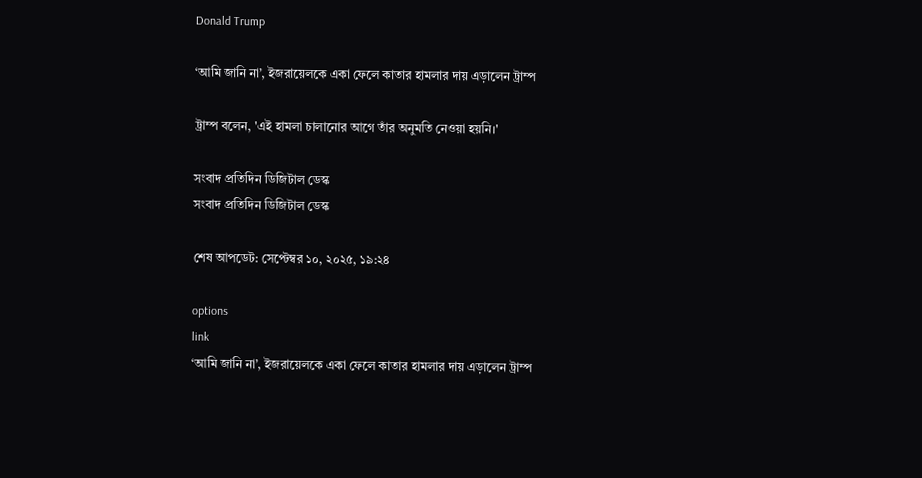Donald Trump

‘আমি জানি না’, ইজরায়েলকে একা ফেলে কাতার হামলার দায় এড়ালেন ট্রাম্প

ট্রাম্প বলেন, 'এই হামলা চালানোর আগে তাঁর অনুমতি নেওয়া হয়নি।'

সংবাদ প্রতিদিন ডিজিটাল ডেস্ক
সংবাদ প্রতিদিন ডিজিটাল ডেস্ক

শেষ আপডেট: সেপ্টেম্বর ১০, ২০২৫, ১৯:২৪

options
link
‘আমি জানি না’, ইজরায়েলকে একা ফেলে কাতার হামলার দায় এড়ালেন ট্রাম্প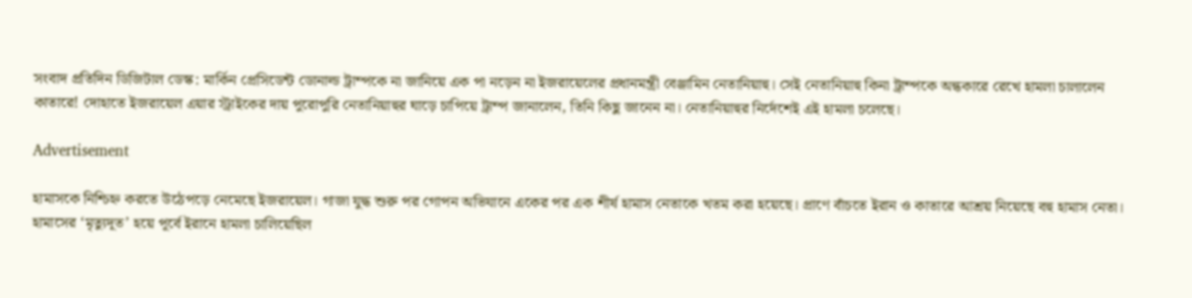সংবাদ প্রতিদিন ডিজিটাল ডেস্ক: মার্কিন প্রেসিডেন্ট ডোনাল্ড ট্রাম্পকে না জানিয়ে এক পা নড়েন না ইজরায়েলের প্রধানমন্ত্রী বেঞ্জামিন নেতানিয়াহু। সেই নেতানিয়াহু কিনা ট্রাম্পকে অন্ধকারে রেখে হামলা চালালেন কাতারে! দোহাতে ইজরায়েল এয়ার স্ট্রাইকের দায় পুরোপুরি নেতানিয়াহুর ঘাড়ে চাপিয়ে ট্রাম্প জানালেন, তিনি কিছু জানেন না। নেতানিয়াহুর নির্দেশেই এই হামলা চলেছে।

Advertisement

হামাসকে নিশ্চিহ্ন করতে উঠেপড়ে নেমেছে ইজরায়েল। গাজা যুদ্ধ শুরু পর গোপন অভিযানে একের পর এক শীর্ষ হামাস নেতাকে খতম করা হয়েছে। প্রাণে বাঁচতে ইরান ও কাতারে আশ্রয় নিয়েছে বহু হামাস নেতা। হামাসের ‘মৃত্যুদূত’ হয়ে পূর্বে ইরানে হামলা চালিয়েছিল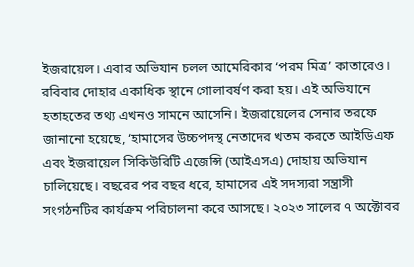ইজরায়েল। এবার অভিযান চলল আমেরিকার ‘পরম মিত্র’ কাতারেও। রবিবার দোহার একাধিক স্থানে গোলাবর্ষণ করা হয়। এই অভিযানে হতাহতের তথ্য এখনও সামনে আসেনি। ইজরায়েলের সেনার তরফে জানানো হয়েছে, ‘হামাসের উচ্চপদস্থ নেতাদের খতম করতে আইডিএফ এবং ইজরায়েল সিকিউরিটি এজেন্সি (আইএসএ) দোহায় অভিযান চালিয়েছে। বছরের পর বছর ধরে, হামাসের এই সদস্যরা সন্ত্রাসী সংগঠনটির কার্যক্রম পরিচালনা করে আসছে। ২০২৩ সালের ৭ অক্টোবর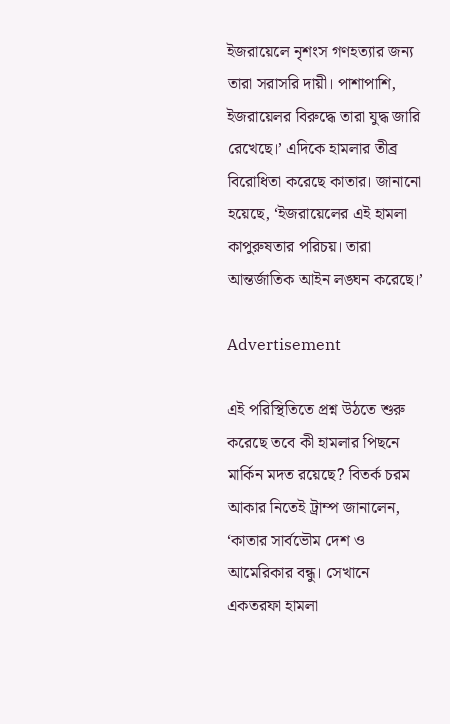ইজরায়েলে নৃশংস গণহত্যার জন্য তারা সরাসরি দায়ী। পাশাপাশি, ইজরায়েলর বিরুদ্ধে তারা যুদ্ধ জারি রেখেছে।’ এদিকে হামলার তীব্র বিরোধিতা করেছে কাতার। জানানো হয়েছে, ‘ইজরায়েলের এই হামলা কাপুরুষতার পরিচয়। তারা আন্তর্জাতিক আইন লঙ্ঘন করেছে।’

Advertisement

এই পরিস্থিতিতে প্রশ্ন উঠতে শুরু করেছে তবে কী হামলার পিছনে মার্কিন মদত রয়েছে? বিতর্ক চরম আকার নিতেই ট্রাম্প জানালেন, ‘কাতার সার্বভৌম দেশ ও আমেরিকার বন্ধু। সেখানে একতরফা হামলা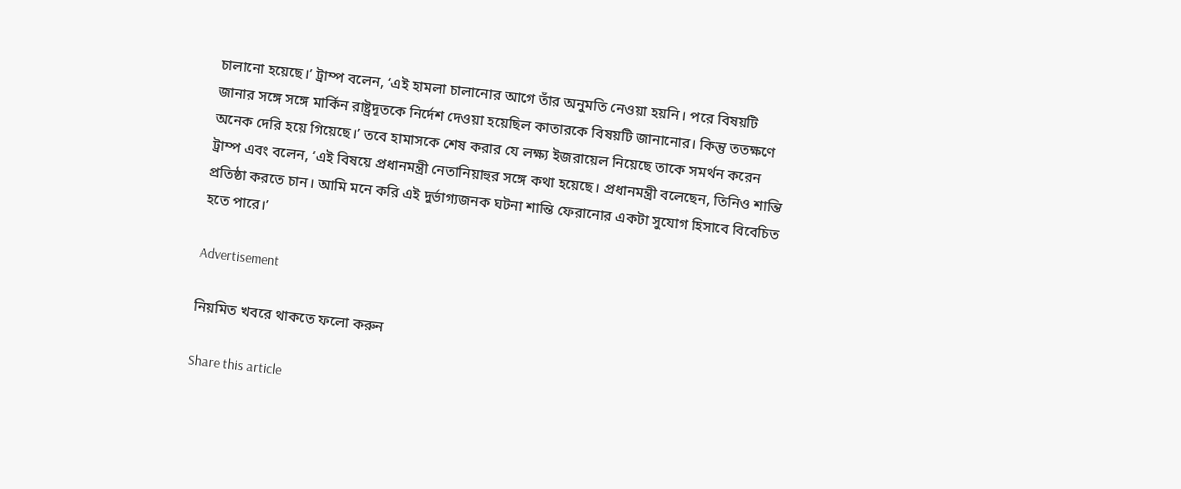চালানো হয়েছে।’ ট্রাম্প বলেন, ‘এই হামলা চালানোর আগে তাঁর অনুমতি নেওয়া হয়নি। পরে বিষয়টি জানার সঙ্গে সঙ্গে মার্কিন রাষ্ট্রদূতকে নির্দেশ দেওয়া হয়েছিল কাতারকে বিষয়টি জানানোর। কিন্তু ততক্ষণে অনেক দেরি হয়ে গিয়েছে।’ তবে হামাসকে শেষ করার যে লক্ষ্য ইজরায়েল নিয়েছে তাকে সমর্থন করেন ট্রাম্প এবং বলেন, ‘এই বিষয়ে প্রধানমন্ত্রী নেতানিয়াহুর সঙ্গে কথা হয়েছে। প্রধানমন্ত্রী বলেছেন, তিনিও শান্তি প্রতিষ্ঠা করতে চান। আমি মনে করি এই দুর্ভাগ্যজনক ঘটনা শান্তি ফেরানোর একটা সুযোগ হিসাবে বিবেচিত হতে পারে।’

Advertisement

নিয়মিত খবরে থাকতে ফলো করুন

Share this article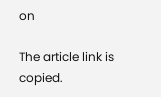on

The article link is copied.